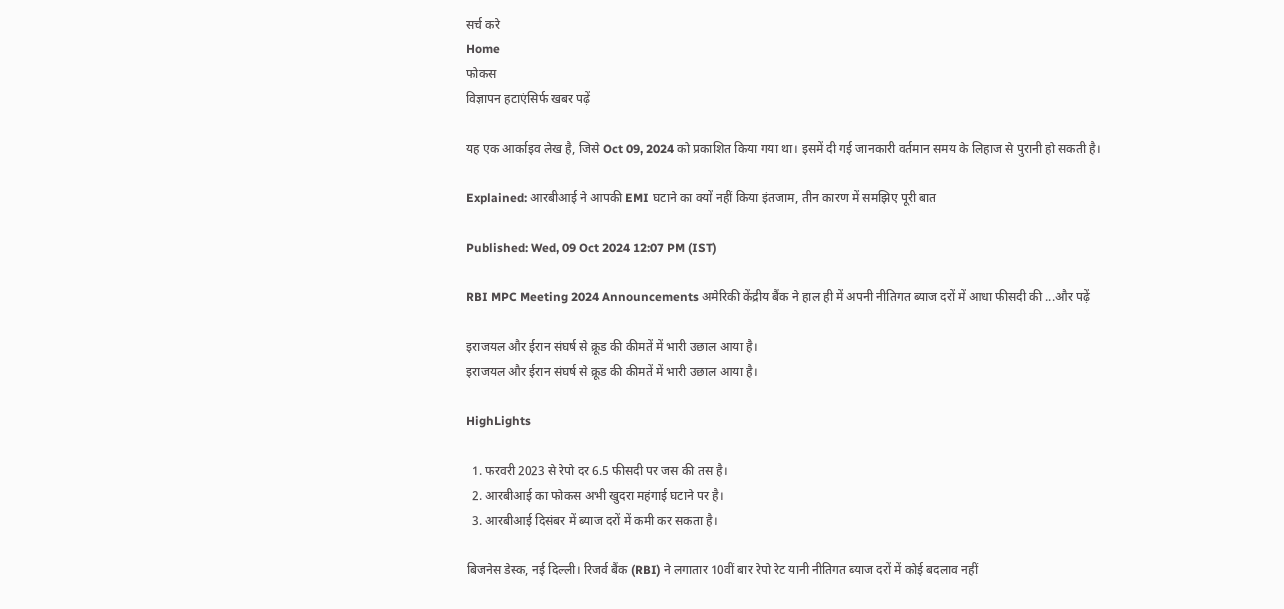सर्च करे
Home
फोकस
विज्ञापन हटाएंसिर्फ खबर पढ़ें

यह एक आर्काइव लेख है, जिसे Oct 09, 2024 को प्रकाशित किया गया था। इसमें दी गई जानकारी वर्तमान समय के लिहाज से पुरानी हो सकती है।

Explained: आरबीआई ने आपकी EMI घटाने का क्यों नहीं किया इंतजाम, तीन कारण में समझिए पूरी बात

Published: Wed, 09 Oct 2024 12:07 PM (IST)

RBI MPC Meeting 2024 Announcements अमेरिकी केंद्रीय बैंक ने हाल ही में अपनी नीतिगत ब्याज दरों में आधा फीसदी की ...और पढ़ें

इराजयल और ईरान संघर्ष से क्रूड की कीमतें में भारी उछाल आया है।
इराजयल और ईरान संघर्ष से क्रूड की कीमतें में भारी उछाल आया है।

HighLights

  1. फरवरी 2023 से रेपो दर 6.5 फीसदी पर जस की तस है।
  2. आरबीआई का फोकस अभी खुदरा महंगाई घटाने पर है।
  3. आरबीआई दिसंबर में ब्याज दरों में कमी कर सकता है।

बिजनेस डेस्क, नई दिल्ली। रिजर्व बैंक (RBI) ने लगातार 10वीं बार रेपो रेट यानी नीतिगत ब्याज दरों में कोई बदलाव नहीं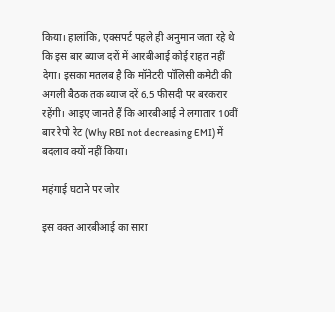किया। हालांकि, एक्सपर्ट पहले ही अनुमान जता रहे थे कि इस बार ब्याज दरों में आरबीआई कोई राहत नहीं देगा। इसका मतलब है कि मॉनेटरी पॉलिसी कमेटी की अगली बैठक तक ब्याज दरें 6.5 फीसदी पर बरकरार रहेंगी। आइए जानते हैं कि आरबीआई ने लगातार 10वीं बार रेपो रेट (Why RBI not decreasing EMI) में बदलाव क्यों नहीं किया।

महंगाई घटाने पर जोर

इस वक्त आरबीआई का सारा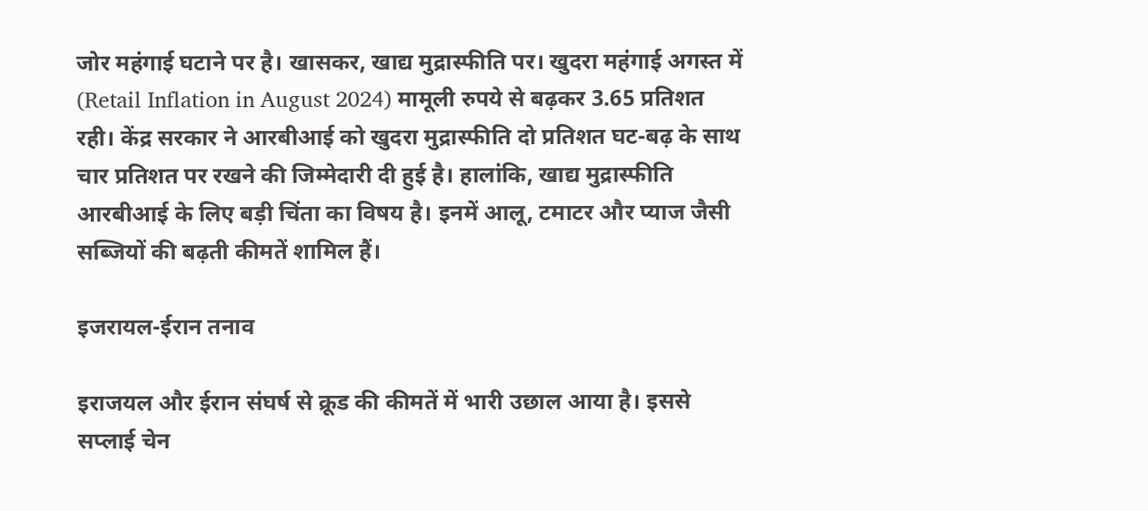जोर महंगाई घटाने पर है। खासकर, खाद्य मुद्रास्फीति पर। खुदरा महंगाई अगस्त में (Retail Inflation in August 2024) मामूली रुपये से बढ़कर 3.65 प्रतिशत रही। केंद्र सरकार ने आरबीआई को खुदरा मुद्रास्फीति दो प्रतिशत घट-बढ़ के साथ चार प्रतिशत पर रखने की जिम्मेदारी दी हुई है। हालांकि, खाद्य मुद्रास्फीति आरबीआई के लिए बड़ी चिंता का विषय है। इनमें आलू, टमाटर और प्याज जैसी सब्जियों की बढ़ती कीमतें शामिल हैं।

इजरायल-ईरान तनाव

इराजयल और ईरान संघर्ष से क्रूड की कीमतें में भारी उछाल आया है। इससे सप्लाई चेन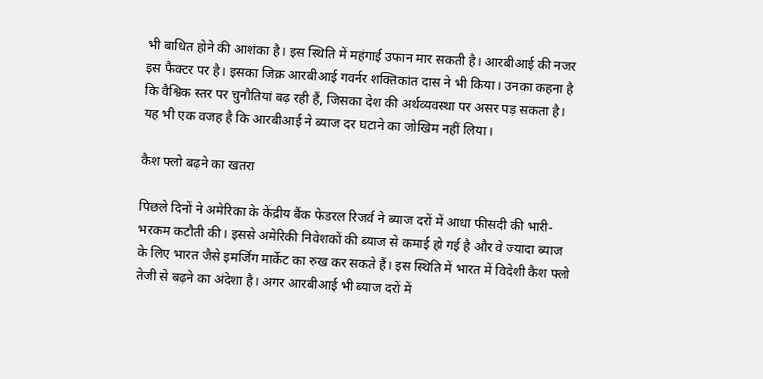भी बाधित होने की आशंका है। इस स्थिति में महंगाई उफान मार सकती है। आरबीआई की नजर इस फैक्टर पर है। इसका जिक्र आरबीआई गवर्नर शक्तिकांत दास ने भी किया। उनका कहना है कि वैश्विक स्तर पर चुनौतियां बढ़ रही हैं, जिसका देश की अर्थव्यवस्था पर असर पड़ सकता है। यह भी एक वजह है कि आरबीआई ने ब्याज दर घटाने का जोखिम नहीं लिया।

कैश फ्लो बढ़ने का खतरा

पिछले दिनों ने अमेरिका के केंद्रीय बैंक फेडरल रिजर्व ने ब्याज दरों में आधा फीसदी की भारी-भरकम कटौती की। इससे अमेरिकी निवेशकों की ब्याज से कमाई हो गई है और वे ज्यादा ब्याज के लिए भारत जैसे इमर्जिंग मार्केट का रुख कर सकते हैं। इस स्थिति में भारत में विदेशी कैश फ्लो तेजी से बढ़ने का अंदेशा है। अगर आरबीआई भी ब्याज दरों में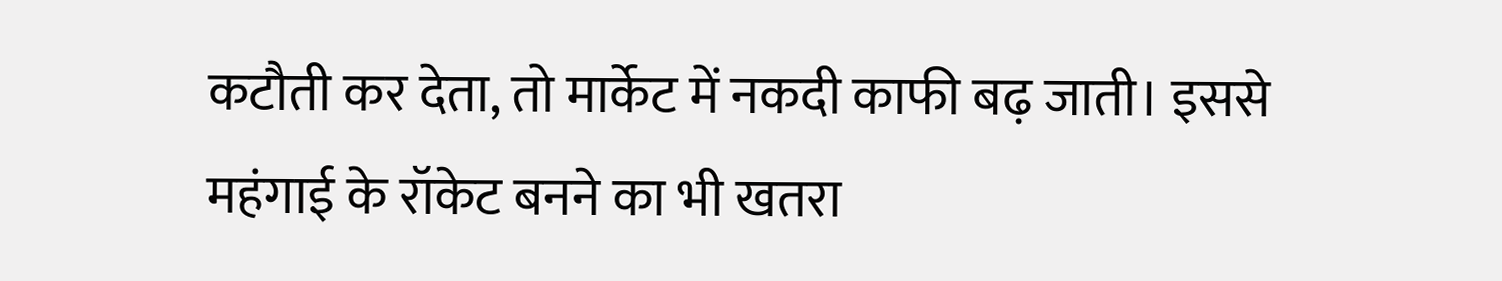कटौती कर देता, तो मार्केट में नकदी काफी बढ़ जाती। इससे महंगाई के रॉकेट बनने का भी खतरा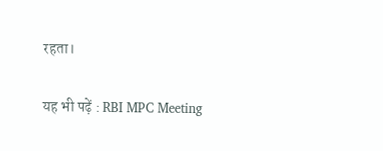रहता।

यह भी पढ़ें : RBI MPC Meeting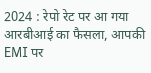2024 : रेपो रेट पर आ गया आरबीआई का फैसला, आपकी EMI पर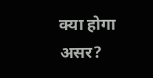क्या होगा असर?